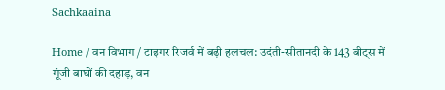Sachkaaina

Home / वन विभाग / टाइगर रिजर्व में बढ़ी हलचल: उदंती-सीतानदी के 143 बीट्स में गूंजी बाघों की दहाड़, वन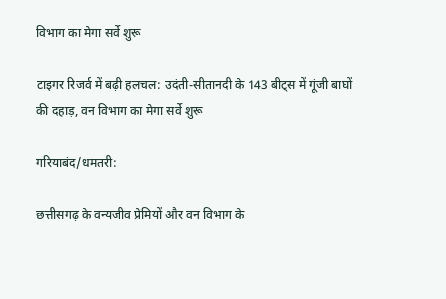विभाग का मेगा सर्वे शुरू

टाइगर रिजर्व में बढ़ी हलचल: उदंती-सीतानदी के 143 बीट्स में गूंजी बाघों की दहाड़, वन विभाग का मेगा सर्वे शुरू

गरियाबंद/धमतरी:

छत्तीसगढ़ के वन्यजीव प्रेमियों और वन विभाग के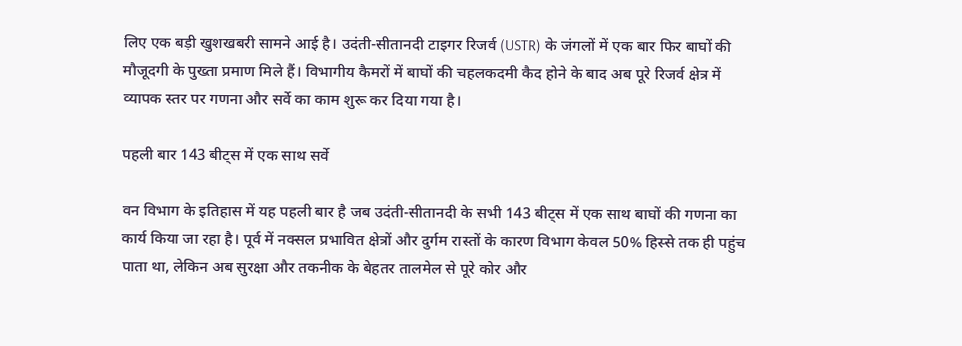लिए एक बड़ी खुशखबरी सामने आई है। उदंती-सीतानदी टाइगर रिजर्व (USTR) के जंगलों में एक बार फिर बाघों की मौजूदगी के पुख्ता प्रमाण मिले हैं। विभागीय कैमरों में बाघों की चहलकदमी कैद होने के बाद अब पूरे रिजर्व क्षेत्र में व्यापक स्तर पर गणना और सर्वे का काम शुरू कर दिया गया है।

पहली बार 143 बीट्स में एक साथ सर्वे

वन विभाग के इतिहास में यह पहली बार है जब उदंती-सीतानदी के सभी 143 बीट्स में एक साथ बाघों की गणना का कार्य किया जा रहा है। पूर्व में नक्सल प्रभावित क्षेत्रों और दुर्गम रास्तों के कारण विभाग केवल 50% हिस्से तक ही पहुंच पाता था, लेकिन अब सुरक्षा और तकनीक के बेहतर तालमेल से पूरे कोर और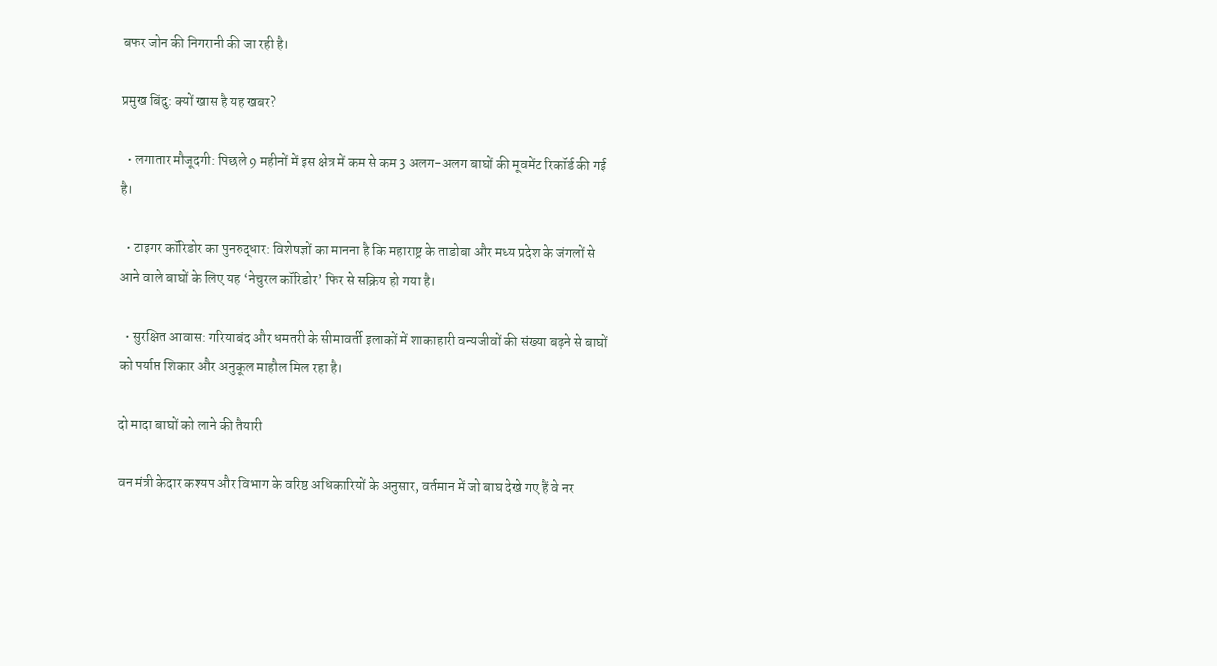बफर जोन की निगरानी की जा रही है।

प्रमुख बिंदु: क्यों खास है यह खबर?

  • लगातार मौजूदगी: पिछले 9 महीनों में इस क्षेत्र में कम से कम 3 अलग-अलग बाघों की मूवमेंट रिकॉर्ड की गई है।

  • टाइगर कॉरिडोर का पुनरुद्धार: विशेषज्ञों का मानना है कि महाराष्ट्र के ताडोबा और मध्य प्रदेश के जंगलों से आने वाले बाघों के लिए यह ‘नेचुरल कॉरिडोर’ फिर से सक्रिय हो गया है।

  • सुरक्षित आवास: गरियाबंद और धमतरी के सीमावर्ती इलाकों में शाकाहारी वन्यजीवों की संख्या बढ़ने से बाघों को पर्याप्त शिकार और अनुकूल माहौल मिल रहा है।

दो मादा बाघों को लाने की तैयारी

वन मंत्री केदार कश्यप और विभाग के वरिष्ठ अधिकारियों के अनुसार, वर्तमान में जो बाघ देखे गए हैं वे नर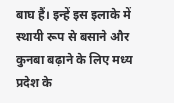बाघ हैं। इन्हें इस इलाके में स्थायी रूप से बसाने और कुनबा बढ़ाने के लिए मध्य प्रदेश के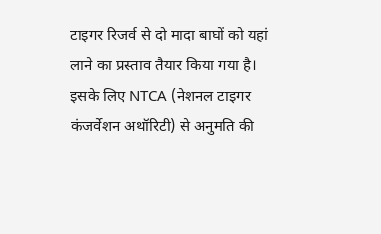टाइगर रिजर्व से दो मादा बाघों को यहां लाने का प्रस्ताव तैयार किया गया है। इसके लिए NTCA (नेशनल टाइगर कंजर्वेशन अथॉरिटी) से अनुमति की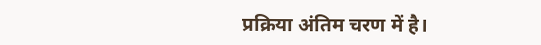प्रक्रिया अंतिम चरण में है।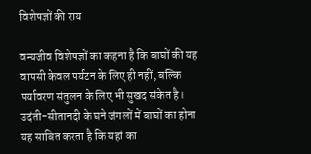विशेषज्ञों की राय

वन्यजीव विशेषज्ञों का कहना है कि बाघों की यह वापसी केवल पर्यटन के लिए ही नहीं, बल्कि पर्यावरण संतुलन के लिए भी सुखद संकेत है। उदंती-सीतानदी के घने जंगलों में बाघों का होना यह साबित करता है कि यहां का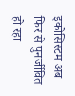इकोसिस्टम अब फिर से पुनर्जीवित हो रहा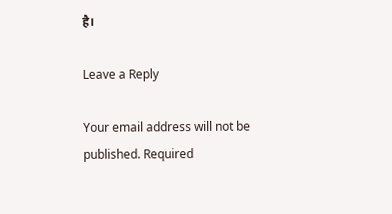है।

Leave a Reply

Your email address will not be published. Required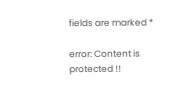fields are marked *

error: Content is protected !!